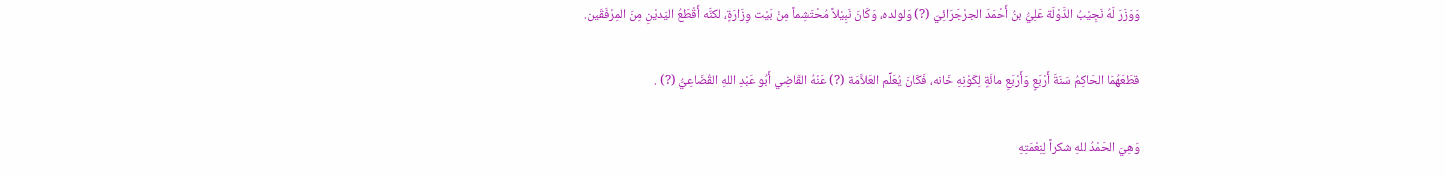وَوَزَرَ لَهُ نَجِيْبُ الدَّوْلَة عَلِيُّ بنُ أَحْمَدَ الجرْجَرَائِيّ (?) وَلولده، وَكَانَ نَبِيْلاً مُحْتَشِماً مِنْ بَيْت وِزَارَةٍ، لكنَّه أَقْطَعُ اليَديْنِ مِنَ المِرْفَقَين.

قطَعَهُمَا الحَاكِمُ سَنَةَ أَرْبَعٍ وَأَرْبَعِ مائَةٍ لِكَوْنِهِ خَانه، فَكَانَ يُعَلِّم العَلاَّمَة (?) عَنْهُ القَاضِي أَبُو عَبْدِ اللهِ القُضَاعِيُّ (?) .

وَهِيَ الحَمْدُ للهِ شكراً لِنِعْمَتِهِ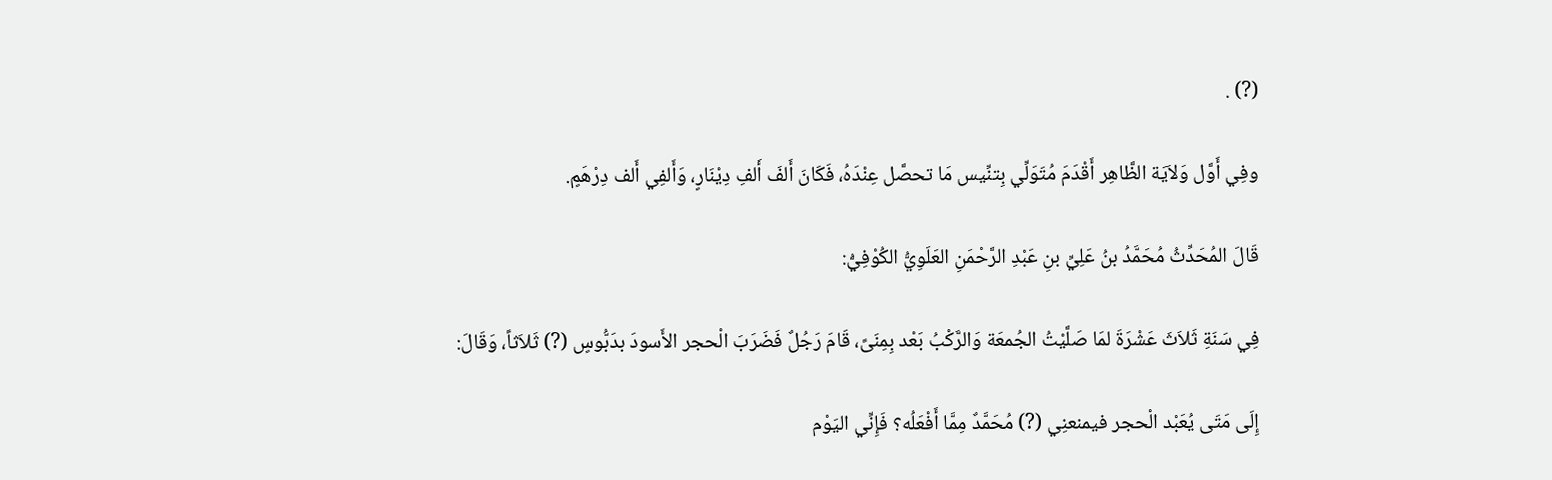(?) .

وفِي أَوَّل وَلاَيَة الظَّاهِر أَقْدَمَ مُتَوَلِّي بِتنِّيس مَا تحصَّل عِنْدَهُ، فَكَانَ أَلفَ أَلفِ دِيْنَارٍ، وَأَلفِي أَلف دِرْهَمٍ.

قَالَ المُحَدِّثُ مُحَمَّدُ بنُ عَلِيِّ بنِ عَبْدِ الرَّحْمَنِ العَلَوِيُّ الكُوْفِيُّ:

فِي سَنَةِ ثَلاَثَ عَشْرَةَ لمَا صَلَّيْتُ الجُمعَة وَالرَّكْبُ بَعْد بِمِنَىً، قَامَ رَجُلٌ فَضَرَبَ الْحجر الأَسودَ بدَبُّوسٍ (?) ثَلاَثاً، وَقَالَ:

إِلَى مَتَى يُعَبْد الْحجر فيمنعنِي (?) مُحَمَّدٌ مِمَّا أَفْعَلُه؟ فَإِنِّي اليَوْم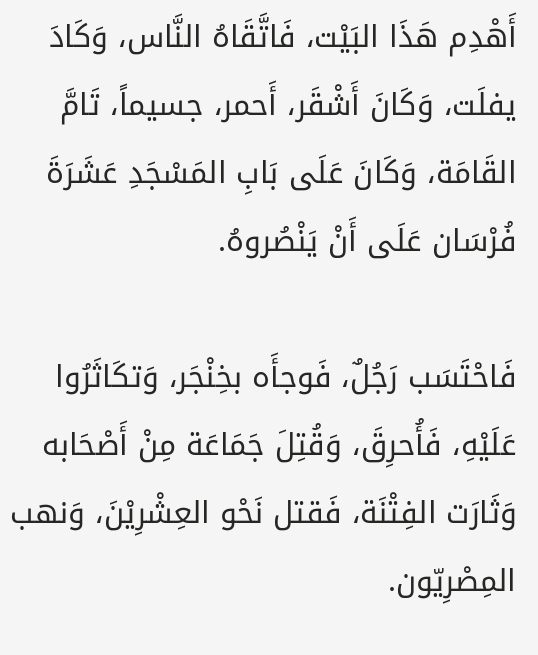أَهْدِم هَذَا البَيْت، فَاتَّقَاهُ النَّاس، وَكَادَ يفلَت، وَكَانَ أَشْقَر، أَحمر، جسيماً، تَامَّ القَامَة، وَكَانَ عَلَى بَابِ المَسْجَدِ عَشَرَةَ فُرْسَان عَلَى أَنْ يَنْصُروهُ.

فَاحْتَسَب رَجُلٌ، فَوجأَه بخِنْجَر، وَتكَاثَرُوا عَلَيْهِ، فَأُحرِقَ، وَقُتِلَ جَمَاعَة مِنْ أَصْحَابه وَثَارَت الفِتْنَة، فَقتل نَحْو العِشْرِيْنَ، وَنهب المِصْرِيّون.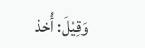وَقِيْلَ: أُخذ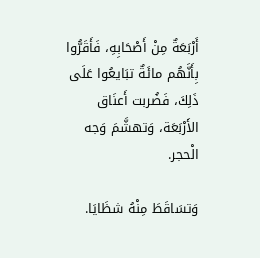أَرْبَعَةٌ مِنْ أَصْحَابِهِ، فَأَقَرُّوا بِأَنَّهُم مائَةٌ تبَايعُوا عَلَى ذَلِكَ، فَضُربت أَعنَاق الأَرْبَعَة، وَتهشَّمَ وَجه الْحجر.

وَتسَاقَطَ مِنْهُ شظَايَا.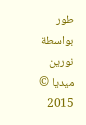طور بواسطة نورين ميديا © 2015